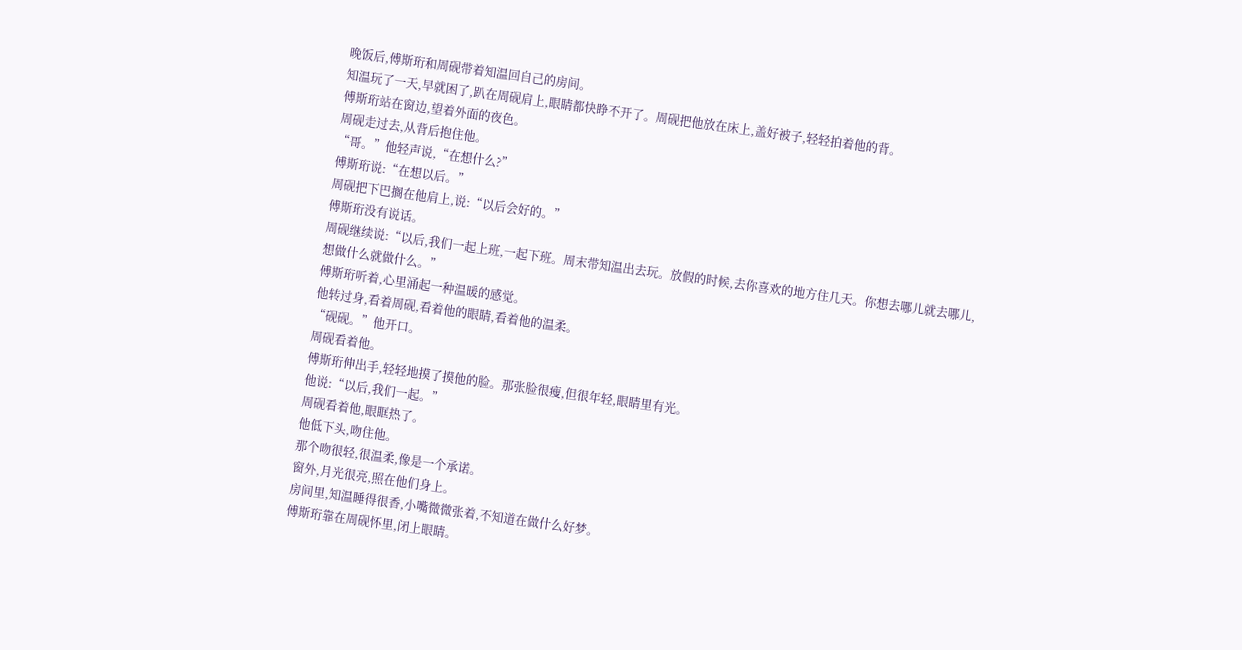晚饭后,傅斯珩和周砚带着知温回自己的房间。
知温玩了一天,早就困了,趴在周砚肩上,眼睛都快睁不开了。周砚把他放在床上,盖好被子,轻轻拍着他的背。
傅斯珩站在窗边,望着外面的夜色。
周砚走过去,从背后抱住他。
“哥。”他轻声说,“在想什么?”
傅斯珩说:“在想以后。”
周砚把下巴搁在他肩上,说:“以后会好的。”
傅斯珩没有说话。
周砚继续说:“以后,我们一起上班,一起下班。周末带知温出去玩。放假的时候,去你喜欢的地方住几天。你想去哪儿就去哪儿,想做什么就做什么。”
傅斯珩听着,心里涌起一种温暖的感觉。
他转过身,看着周砚,看着他的眼睛,看着他的温柔。
“砚砚。”他开口。
周砚看着他。
傅斯珩伸出手,轻轻地摸了摸他的脸。那张脸很瘦,但很年轻,眼睛里有光。
他说:“以后,我们一起。”
周砚看着他,眼眶热了。
他低下头,吻住他。
那个吻很轻,很温柔,像是一个承诺。
窗外,月光很亮,照在他们身上。
房间里,知温睡得很香,小嘴微微张着,不知道在做什么好梦。
傅斯珩靠在周砚怀里,闭上眼睛。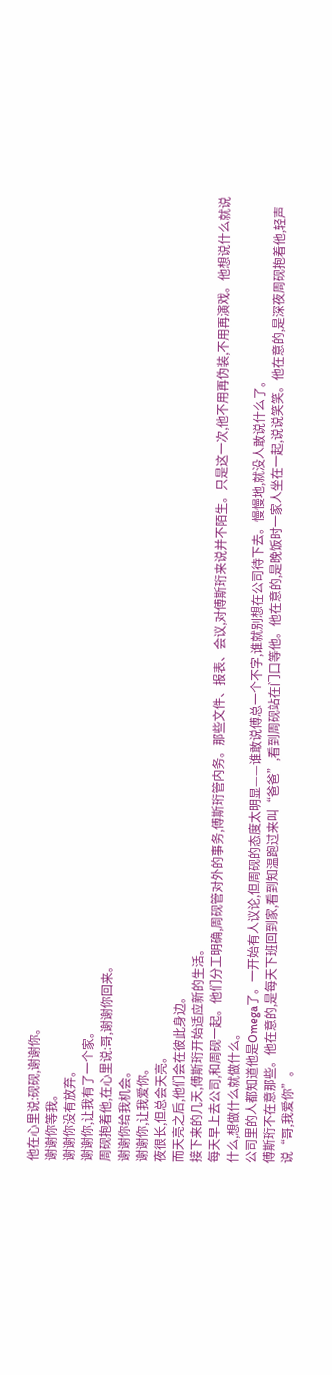他在心里说:砚砚,谢谢你。
谢谢你等我。
谢谢你没有放弃。
谢谢你,让我有了一个家。
周砚抱着他,在心里说:哥,谢谢你回来。
谢谢你给我机会。
谢谢你,让我爱你。
夜很长,但总会天亮。
而天亮之后,他们会在彼此身边。
接下来的几天,傅斯珩开始适应新的生活。
每天早上去公司,和周砚一起。他们分工明确,周砚管对外的事务,傅斯珩管内务。那些文件、报表、会议,对傅斯珩来说并不陌生。只是这一次,他不用再伪装,不用再演戏。他想说什么就说什么,想做什么就做什么。
公司里的人都知道他是Omega了。一开始有人议论,但周砚的态度太明显——谁敢说傅总一个不字,谁就别想在公司待下去。慢慢地,就没人敢说什么了。
傅斯珩不在意那些。他在意的,是每天下班回到家,看到知温跑过来叫“爸爸”,看到周砚站在门口等他。他在意的,是晚饭时一家人坐在一起,说说笑笑。他在意的,是深夜周砚抱着他,轻声说“哥,我爱你”。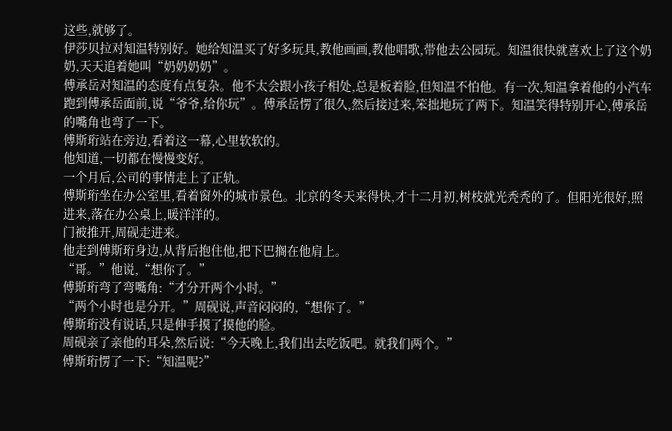这些,就够了。
伊莎贝拉对知温特别好。她给知温买了好多玩具,教他画画,教他唱歌,带他去公园玩。知温很快就喜欢上了这个奶奶,天天追着她叫“奶奶奶奶”。
傅承岳对知温的态度有点复杂。他不太会跟小孩子相处,总是板着脸,但知温不怕他。有一次,知温拿着他的小汽车跑到傅承岳面前,说“爷爷,给你玩”。傅承岳愣了很久,然后接过来,笨拙地玩了两下。知温笑得特别开心,傅承岳的嘴角也弯了一下。
傅斯珩站在旁边,看着这一幕,心里软软的。
他知道,一切都在慢慢变好。
一个月后,公司的事情走上了正轨。
傅斯珩坐在办公室里,看着窗外的城市景色。北京的冬天来得快,才十二月初,树枝就光秃秃的了。但阳光很好,照进来,落在办公桌上,暖洋洋的。
门被推开,周砚走进来。
他走到傅斯珩身边,从背后抱住他,把下巴搁在他肩上。
“哥。”他说,“想你了。”
傅斯珩弯了弯嘴角:“才分开两个小时。”
“两个小时也是分开。”周砚说,声音闷闷的,“想你了。”
傅斯珩没有说话,只是伸手摸了摸他的脸。
周砚亲了亲他的耳朵,然后说:“今天晚上,我们出去吃饭吧。就我们两个。”
傅斯珩愣了一下:“知温呢?”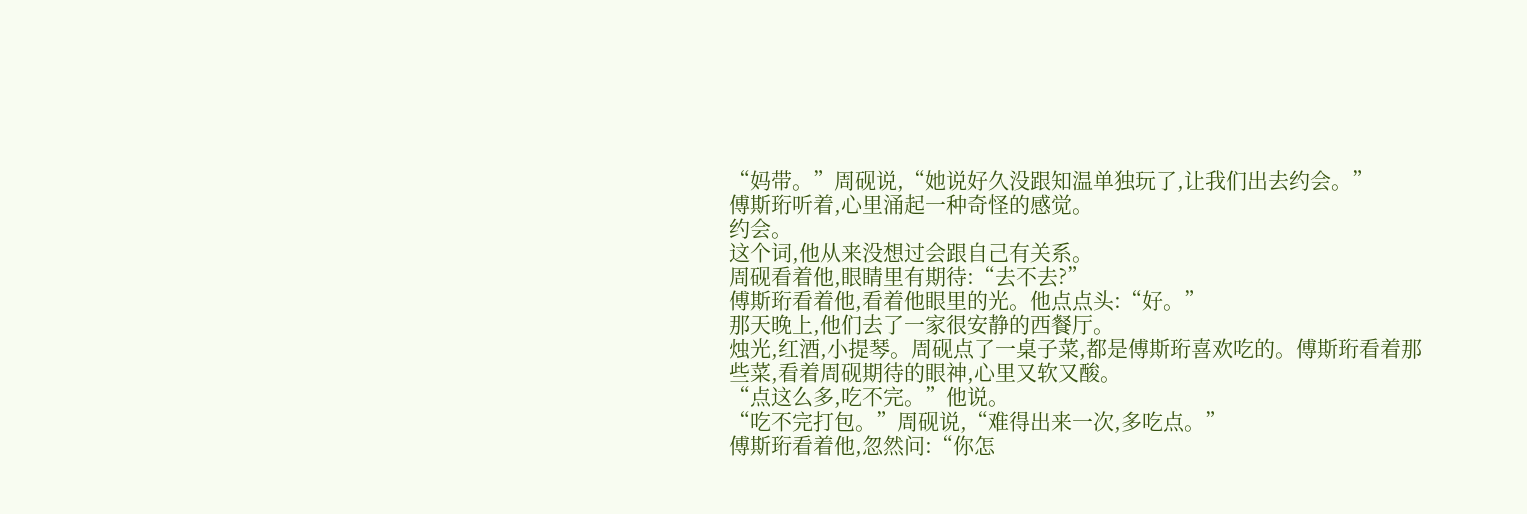“妈带。”周砚说,“她说好久没跟知温单独玩了,让我们出去约会。”
傅斯珩听着,心里涌起一种奇怪的感觉。
约会。
这个词,他从来没想过会跟自己有关系。
周砚看着他,眼睛里有期待:“去不去?”
傅斯珩看着他,看着他眼里的光。他点点头:“好。”
那天晚上,他们去了一家很安静的西餐厅。
烛光,红酒,小提琴。周砚点了一桌子菜,都是傅斯珩喜欢吃的。傅斯珩看着那些菜,看着周砚期待的眼神,心里又软又酸。
“点这么多,吃不完。”他说。
“吃不完打包。”周砚说,“难得出来一次,多吃点。”
傅斯珩看着他,忽然问:“你怎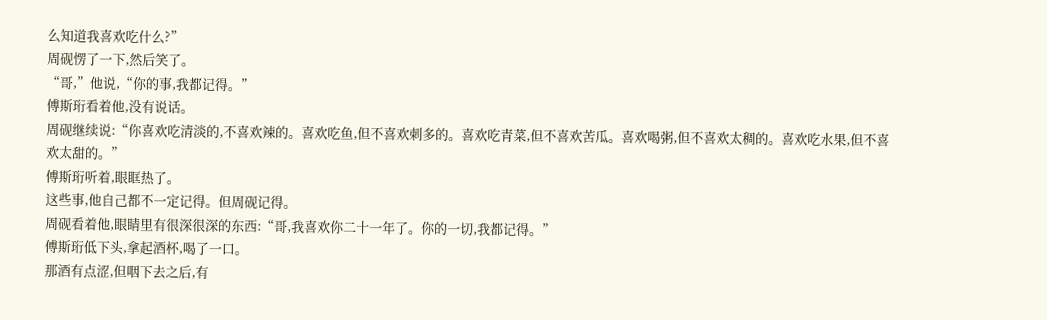么知道我喜欢吃什么?”
周砚愣了一下,然后笑了。
“哥,”他说,“你的事,我都记得。”
傅斯珩看着他,没有说话。
周砚继续说:“你喜欢吃清淡的,不喜欢辣的。喜欢吃鱼,但不喜欢刺多的。喜欢吃青菜,但不喜欢苦瓜。喜欢喝粥,但不喜欢太稠的。喜欢吃水果,但不喜欢太甜的。”
傅斯珩听着,眼眶热了。
这些事,他自己都不一定记得。但周砚记得。
周砚看着他,眼睛里有很深很深的东西:“哥,我喜欢你二十一年了。你的一切,我都记得。”
傅斯珩低下头,拿起酒杯,喝了一口。
那酒有点涩,但咽下去之后,有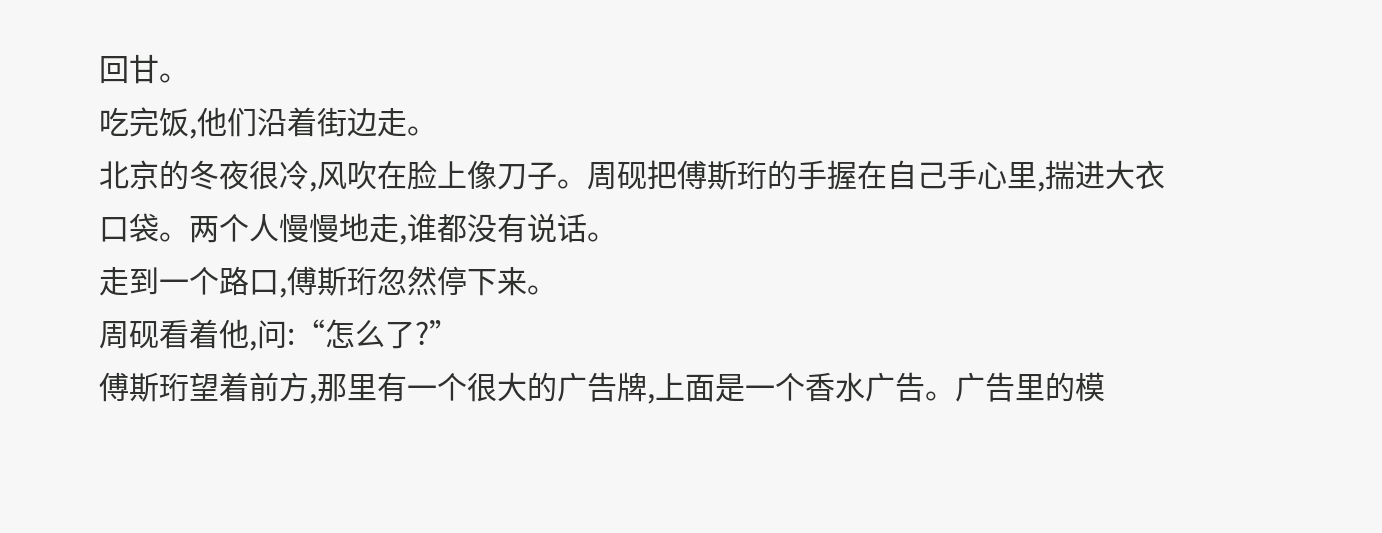回甘。
吃完饭,他们沿着街边走。
北京的冬夜很冷,风吹在脸上像刀子。周砚把傅斯珩的手握在自己手心里,揣进大衣口袋。两个人慢慢地走,谁都没有说话。
走到一个路口,傅斯珩忽然停下来。
周砚看着他,问:“怎么了?”
傅斯珩望着前方,那里有一个很大的广告牌,上面是一个香水广告。广告里的模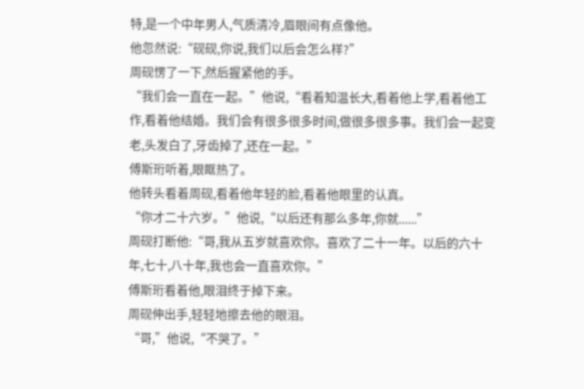特,是一个中年男人,气质清冷,眉眼间有点像他。
他忽然说:“砚砚,你说,我们以后会怎么样?”
周砚愣了一下,然后握紧他的手。
“我们会一直在一起。”他说,“看着知温长大,看着他上学,看着他工作,看着他结婚。我们会有很多很多时间,做很多很多事。我们会一起变老,头发白了,牙齿掉了,还在一起。”
傅斯珩听着,眼眶热了。
他转头看着周砚,看着他年轻的脸,看着他眼里的认真。
“你才二十六岁。”他说,“以后还有那么多年,你就......”
周砚打断他:“哥,我从五岁就喜欢你。喜欢了二十一年。以后的六十年,七十,八十年,我也会一直喜欢你。”
傅斯珩看着他,眼泪终于掉下来。
周砚伸出手,轻轻地擦去他的眼泪。
“哥,”他说,“不哭了。”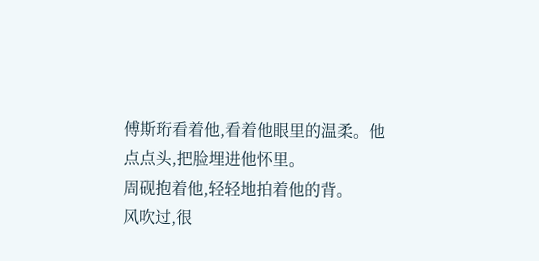傅斯珩看着他,看着他眼里的温柔。他点点头,把脸埋进他怀里。
周砚抱着他,轻轻地拍着他的背。
风吹过,很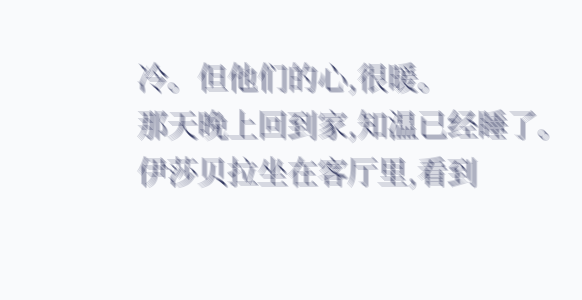冷。但他们的心,很暖。
那天晚上回到家,知温已经睡了。
伊莎贝拉坐在客厅里,看到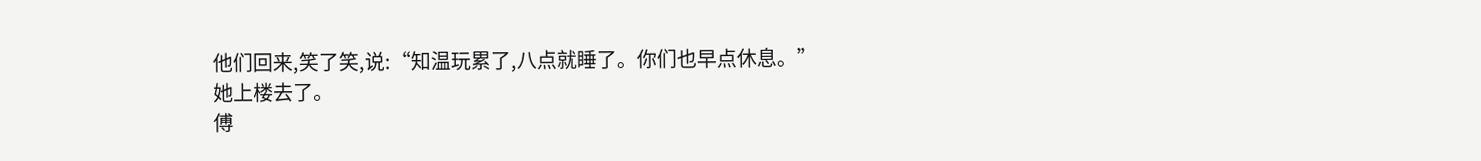他们回来,笑了笑,说:“知温玩累了,八点就睡了。你们也早点休息。”
她上楼去了。
傅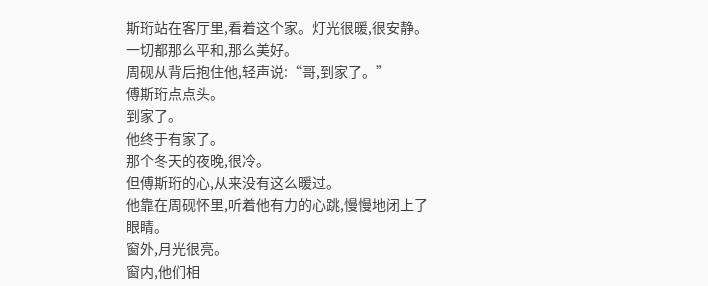斯珩站在客厅里,看着这个家。灯光很暖,很安静。一切都那么平和,那么美好。
周砚从背后抱住他,轻声说:“哥,到家了。”
傅斯珩点点头。
到家了。
他终于有家了。
那个冬天的夜晚,很冷。
但傅斯珩的心,从来没有这么暖过。
他靠在周砚怀里,听着他有力的心跳,慢慢地闭上了眼睛。
窗外,月光很亮。
窗内,他们相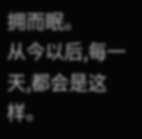拥而眠。
从今以后,每一天,都会是这样。